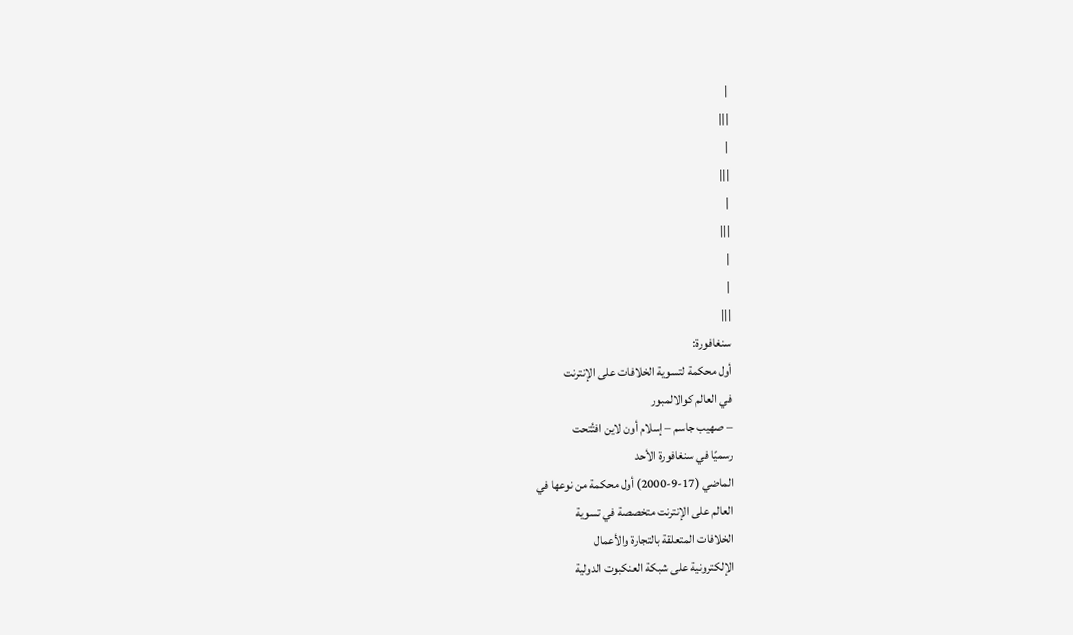|
|||
|
|||
|
|||
|
|
|||
سنغافورة:
أول محكمة لتسوية الخلافات على الإنترنت
في العالم كوالالمبور
– صهيب جاسم – إسلام أون لاين افتُتحت
رسميًا في سنغافورة الأحد
الماضي (17-9-2000) أول محكمة من نوعها في
العالم على الإنترنت متخصصة في تسوية
الخلافات المتعلقة بالتجارة والأعمال
الإلكترونية على شبكة العنكبوت الدولية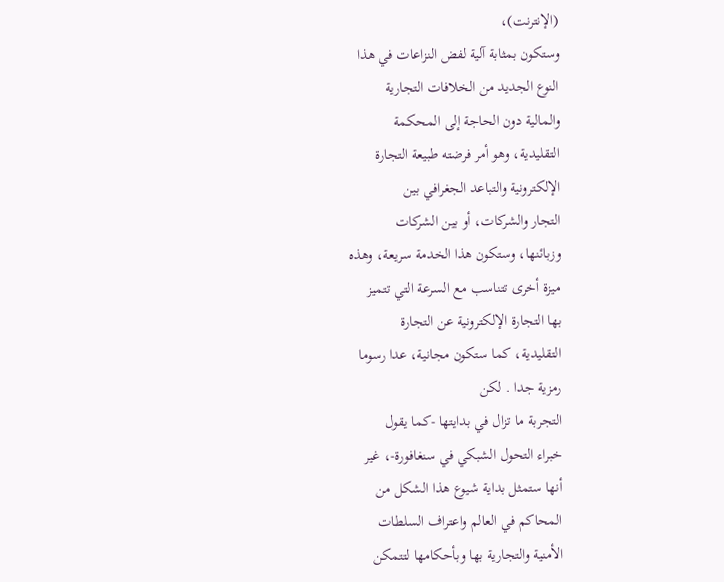(الإنترنت)،
وستكون بمثابة آلية لفض النزاعات في هذا
النوع الجديد من الخلافات التجارية
والمالية دون الحاجة إلى المحكمة
التقليدية، وهو أمر فرضته طبيعة التجارة
الإلكترونية والتباعد الجغرافي بين
التجار والشركات، أو بين الشركات
وزبائنها، وستكون هذا الخدمة سريعة، وهذه
ميزة أخرى تتناسب مع السرعة التي تتميز
بها التجارة الإلكترونية عن التجارة
التقليدية، كما ستكون مجانية، عدا رسوما
رمزية جدا . لكن
التجربة ما تزال في بدايتها -كما يقول
خبراء التحول الشبكي في سنغافورة-، غير
أنها ستمثل بداية شيوع هذا الشكل من
المحاكم في العالم واعتراف السلطات
الأمنية والتجارية بها وبأحكامها لتتمكن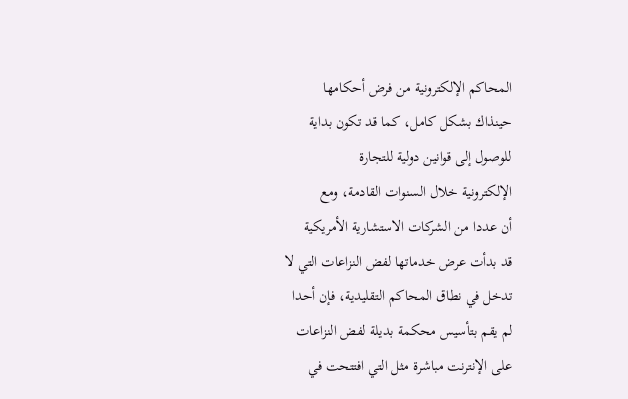المحاكم الإلكترونية من فرض أحكامها
حينذاك بشكل كامل، كما قد تكون بداية
للوصول إلى قوانين دولية للتجارة
الإلكترونية خلال السنوات القادمة، ومع
أن عددا من الشركات الاستشارية الأمريكية
قد بدأت عرض خدماتها لفض النزاعات التي لا
تدخل في نطاق المحاكم التقليدية، فإن أحدا
لم يقم بتأسيس محكمة بديلة لفض النزاعات
على الإنترنت مباشرة مثل التي افتتحت في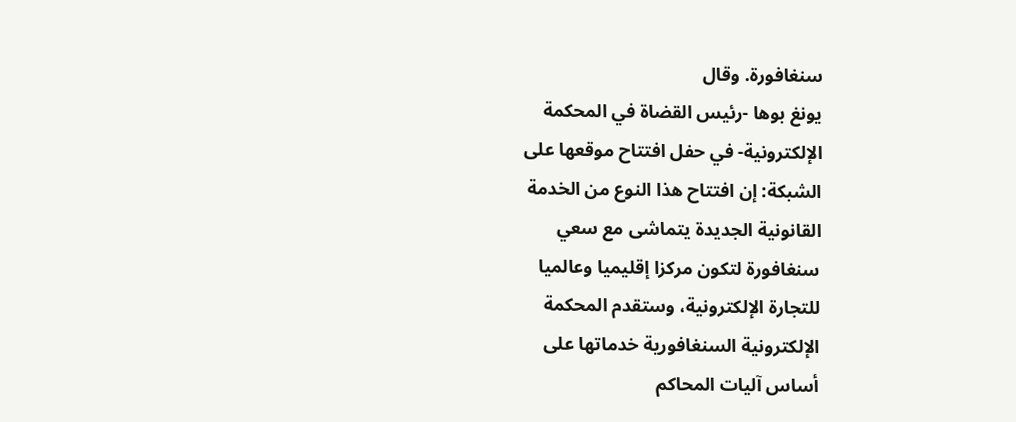سنغافورة. وقال
يونغ بوها -رئيس القضاة في المحكمة
الإلكترونية- في حفل افتتاح موقعها على
الشبكة: إن افتتاح هذا النوع من الخدمة
القانونية الجديدة يتماشى مع سعي
سنغافورة لتكون مركزا إقليميا وعالميا
للتجارة الإلكترونية، وستقدم المحكمة
الإلكترونية السنغافورية خدماتها على
أساس آليات المحاكم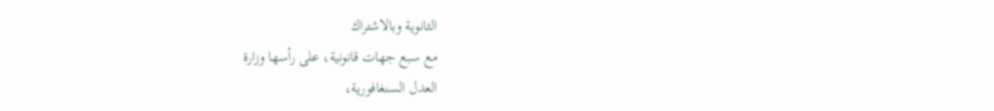الثانوية وبالاشتراك
مع سبع جهات قانونية، على رأسها وزارة
العدل السنغافورية،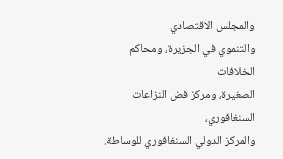والمجلس الاقتصادي
والتنموي في الجزيرة، ومحاكم الخلافات
الصغيرة، ومركز فض النزاعات السنغافوري،
والمركز الدولي السنغافوري للوساطة.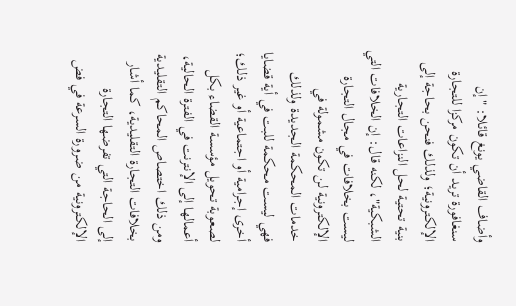وأضاف القاضي يونغ قائلا: "إن سنغافورة تريد أن تكون مركزا للتجارة الإلكترونية؛ ولذلك فنحن بحاجة إلى بنية تحتية لحل النزاعات التجارية الشبكية"، لكنه قال: إن الخلافات التي ليست بخلافات في مجال التجارة الإلكترونية لن تكون مشمولة في خدمات المحكمة الجديدة ولذلك فهي ليست محكمة للبت في أية قضايا أخرى إجرامية أو اجتماعية أو غير ذلك؛ لصعوبة تحويل مؤسسة القضاء بكل أعمالها إلى الإنترنت في الفترة الحالية، ومن ذلك اختصاص المحاكم التقليدية بخلافات التجارة التقليدية، كما أشار إلى الحاجة التي تفرضها التجارة الإلكترونية من ضرورة السرعة في فض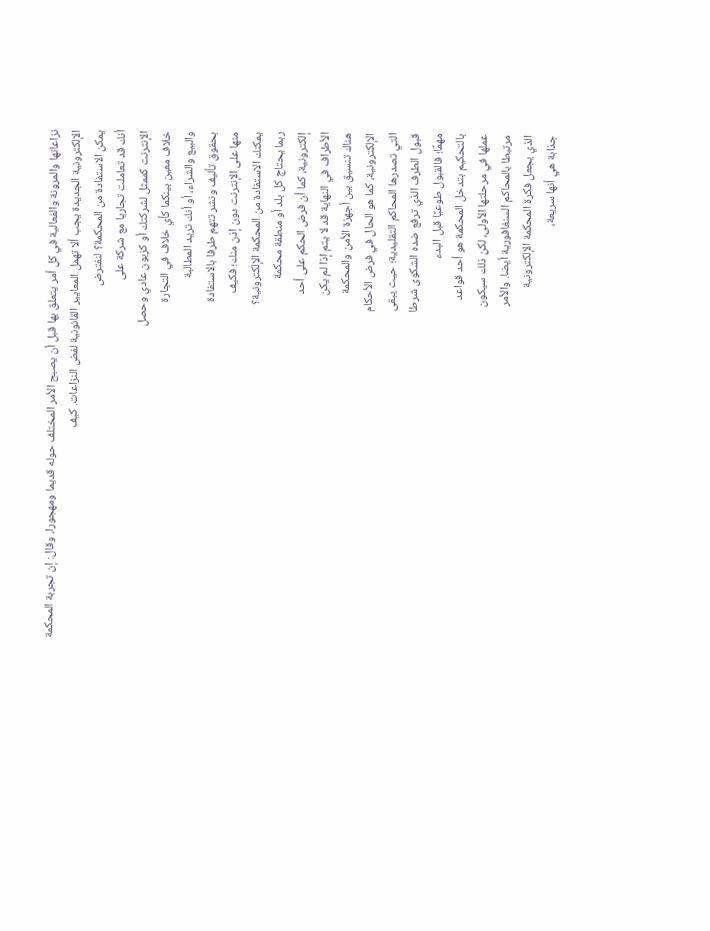نزاعاتها والمرونة والفعالية في كل أمر يتعلق بها قبل أن يصبح الأمر المختلف حوله قديما ومهجورا، وقال: إن تجربة المحكمة الإلكترونية الجديدة يجب ألا تهمل المعايير القانونية لفض النزاعات. كيف
يمكن الاستفادة من المحكمة؟ لنفترض
أنك قد تعاملت تجاريا مع شركة على
الإنترنت كممثل لشركتك أو كزبون عادي وحصل
خلاف معين بينكما كأي خلاف في التجارة
والبيع والشراء، أو أنك تريد المطالبة
بحقوق تأليف ونشر تتهم طرفا بالاستفادة
منها على الإنترنت دون إذن منك؛ فكيف
يمكنك الاستفادة من المحكمة الإلكترونية؟
ربما يحتاج كل بلد أو منطقة محكمة
إلكترونية، كما أن فرض الحكم على أحد
الأطراف في النهاية قد لا يتم إذا لم يكن
هناك تنسيق بين أجهزة الأمن والمحكمة
الإلكترونية، كما هو الحال في فرض الأحكام
التي تصدرها المحاكم التقليدية؛ حيث يبقى
قبول الطرف الذي ترفع ضده الشكوى شرطا
مهمًا؛ فالقبول طوعيًا قبل البدء
بالتحكيم بتدخل المحكمة هو أحد قواعد
عملها في مرحلتها الأولى، لكن ذلك سيكون
مرتبطا بالمحاكم السنغافورية أيضا. والأمر
الذي يجعل فكرة المحكمة الإلكترونية
جذابة هي أنها سريعة،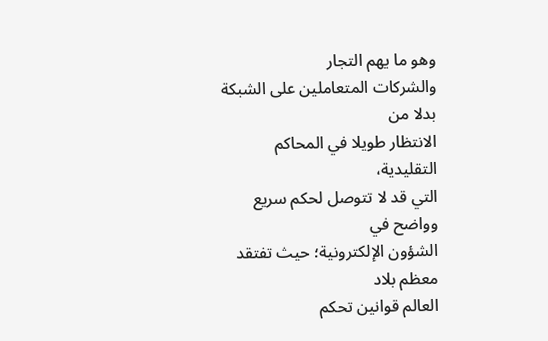وهو ما يهم التجار
والشركات المتعاملين على الشبكة بدلا من
الانتظار طويلا في المحاكم التقليدية،
التي قد لا تتوصل لحكم سريع وواضح في
الشؤون الإلكترونية؛ حيث تفتقد معظم بلاد
العالم قوانين تحكم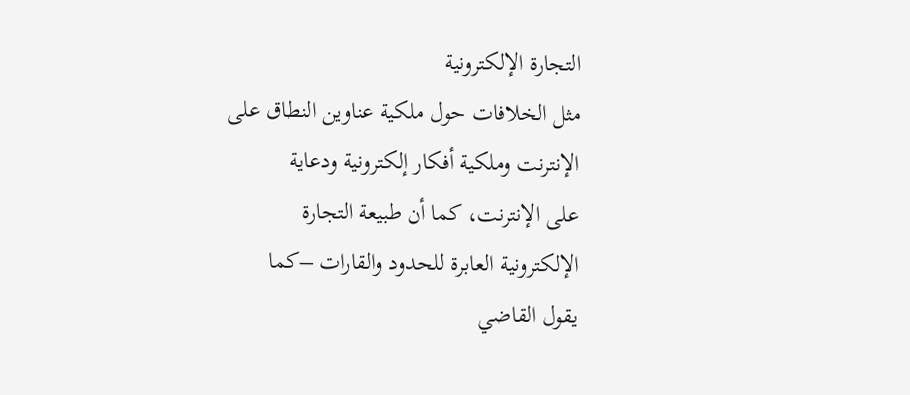التجارة الإلكترونية
مثل الخلافات حول ملكية عناوين النطاق على
الإنترنت وملكية أفكار إلكترونية ودعاية
على الإنترنت، كما أن طبيعة التجارة
الإلكترونية العابرة للحدود والقارات –كما
يقول القاضي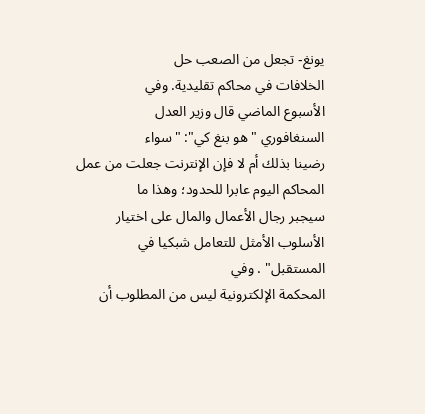يونغ- تجعل من الصعب حل
الخلافات في محاكم تقليدية. وفي
الأسبوع الماضي قال وزير العدل
السنغافوري "هو بنغ كي": "سواء
رضينا بذلك أم لا فإن الإنترنت جعلت من عمل
المحاكم اليوم عابرا للحدود؛ وهذا ما
سيجبر رجال الأعمال والمال على اختيار
الأسلوب الأمثل للتعامل شبكيا في
المستقبل" . وفي
المحكمة الإلكترونية ليس من المطلوب أن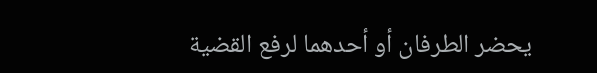يحضر الطرفان أو أحدهما لرفع القضية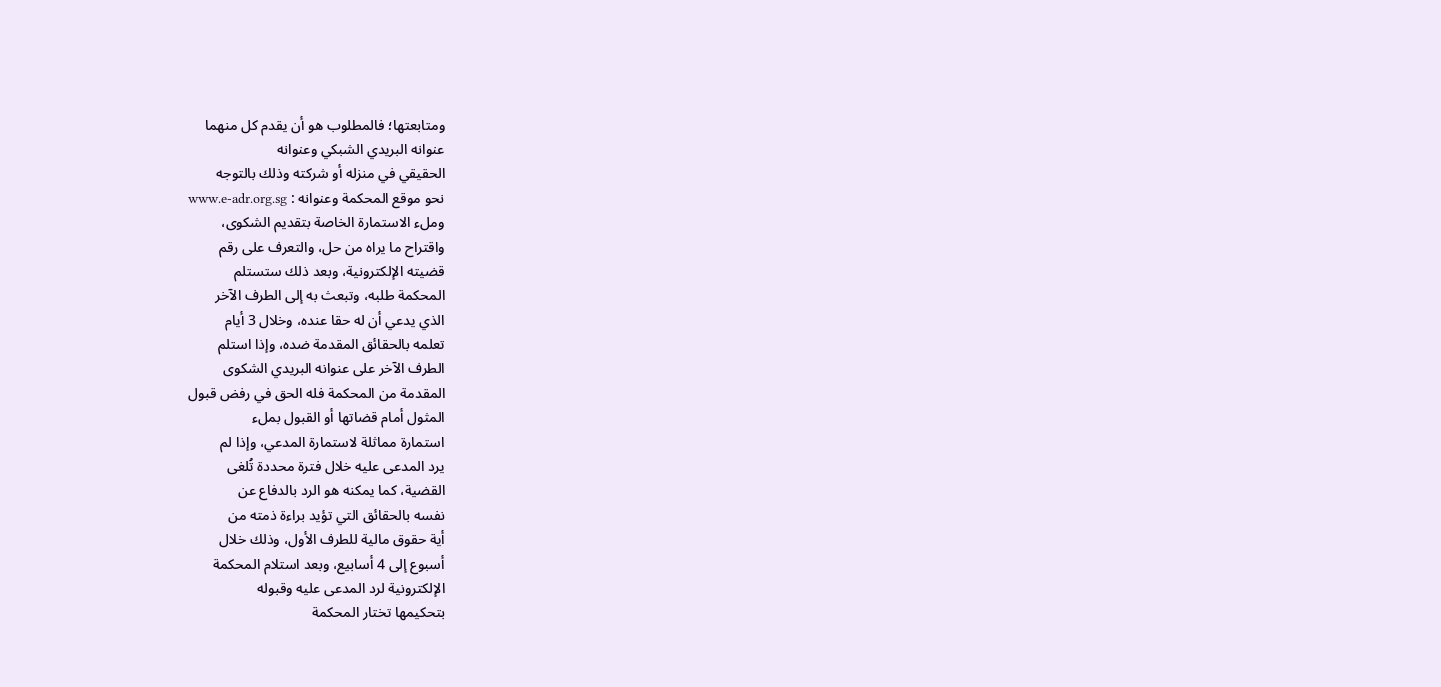ومتابعتها؛ فالمطلوب هو أن يقدم كل منهما
عنوانه البريدي الشبكي وعنوانه
الحقيقي في منزله أو شركته وذلك بالتوجه
نحو موقع المحكمة وعنوانه : www.e-adr.org.sg
وملء الاستمارة الخاصة بتقديم الشكوى،
واقتراح ما يراه من حل، والتعرف على رقم
قضيته الإلكترونية، وبعد ذلك ستستلم
المحكمة طلبه، وتبعث به إلى الطرف الآخر
الذي يدعي أن له حقا عنده، وخلال 3 أيام
تعلمه بالحقائق المقدمة ضده، وإذا استلم
الطرف الآخر على عنوانه البريدي الشكوى
المقدمة من المحكمة فله الحق في رفض قبول
المثول أمام قضاتها أو القبول بملء
استمارة مماثلة لاستمارة المدعي، وإذا لم
يرد المدعى عليه خلال فترة محددة تُلغى
القضية، كما يمكنه هو الرد بالدفاع عن
نفسه بالحقائق التي تؤيد براءة ذمته من
أية حقوق مالية للطرف الأول، وذلك خلال
أسبوع إلى 4 أسابيع، وبعد استلام المحكمة
الإلكترونية لرد المدعى عليه وقبوله
بتحكيمها تختار المحكمة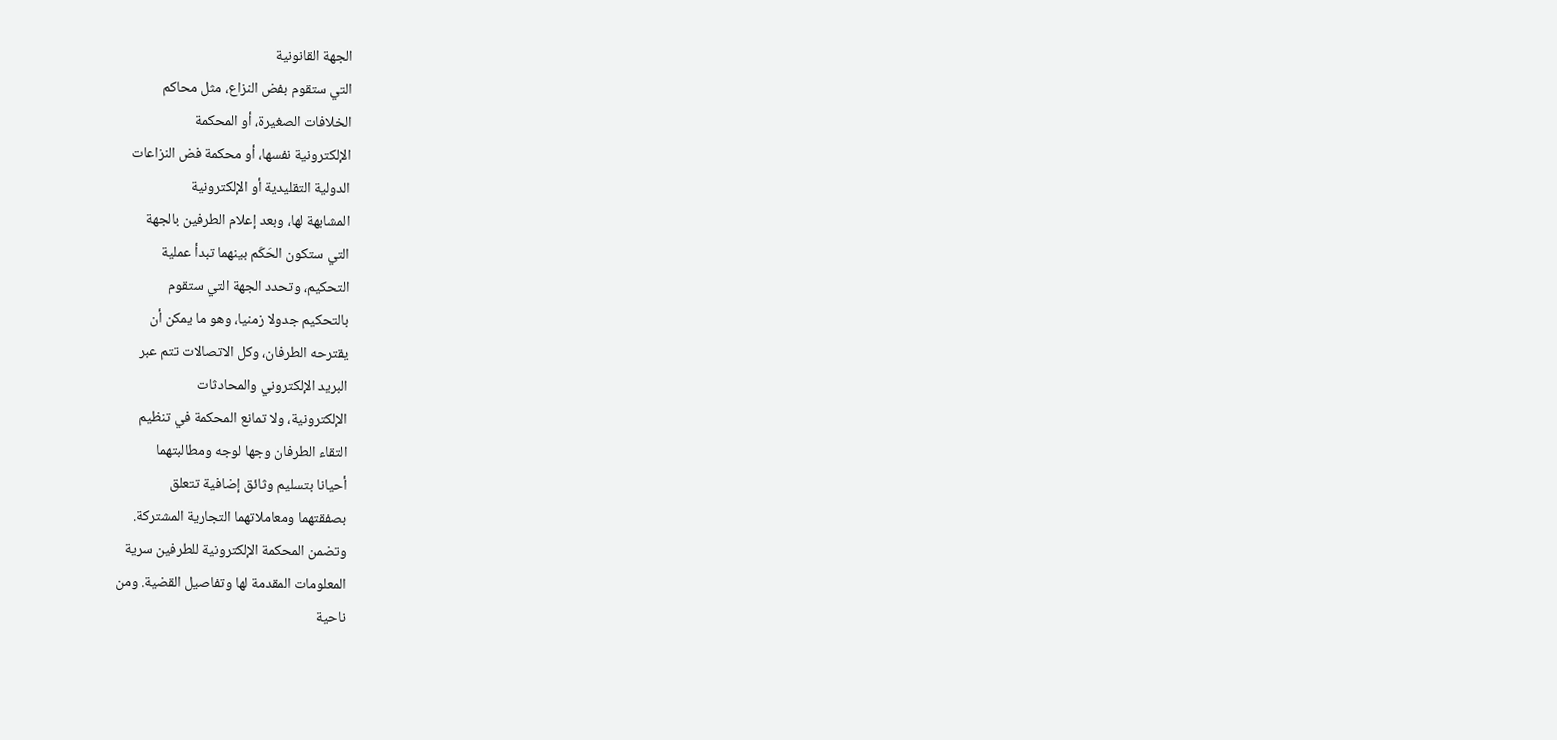الجهة القانونية
التي ستقوم بفض النزاع، مثل محاكم
الخلافات الصغيرة، أو المحكمة
الإلكترونية نفسها، أو محكمة فض النزاعات
الدولية التقليدية أو الإلكترونية
المشابهة لها، وبعد إعلام الطرفين بالجهة
التي ستكون الحَكَم بينهما تبدأ عملية
التحكيم، وتحدد الجهة التي ستقوم
بالتحكيم جدولا زمنيا، وهو ما يمكن أن
يقترحه الطرفان، وكل الاتصالات تتم عبر
البريد الإلكتروني والمحادثات
الإلكترونية، ولا تمانع المحكمة في تنظيم
التقاء الطرفان وجها لوجه ومطالبتهما
أحيانا بتسليم وثائق إضافية تتعلق
بصفقتهما ومعاملاتهما التجارية المشتركة.
وتضمن المحكمة الإلكترونية للطرفين سرية
المعلومات المقدمة لها وتفاصيل القضية. ومن
ناحية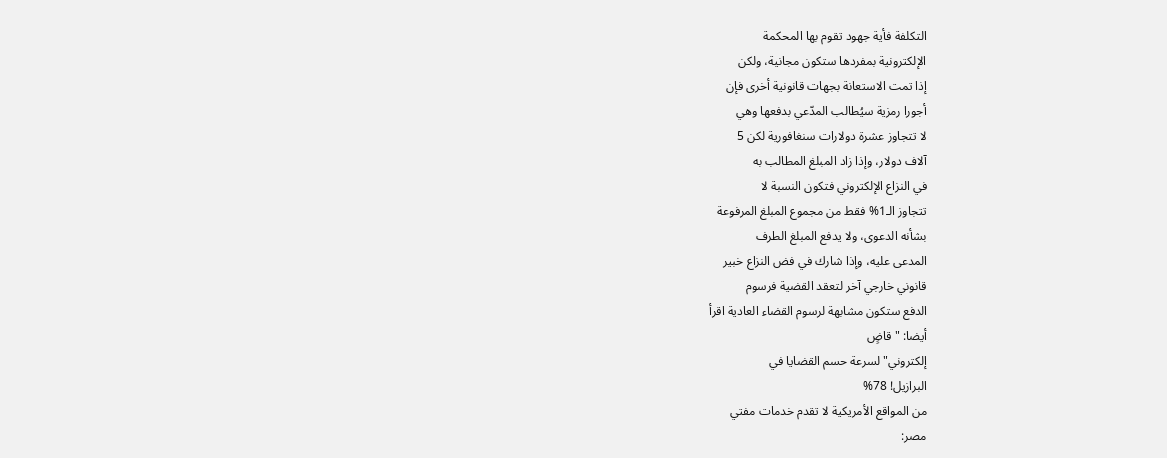التكلفة فأية جهود تقوم بها المحكمة
الإلكترونية بمفردها ستكون مجانية، ولكن
إذا تمت الاستعانة بجهات قانونية أخرى فإن
أجورا رمزية سيُطالب المدّعي بدفعها وهي
لا تتجاوز عشرة دولارات سنغافورية لكن 5
آلاف دولار، وإذا زاد المبلغ المطالب به
في النزاع الإلكتروني فتكون النسبة لا
تتجاوز الـ1% فقط من مجموع المبلغ المرفوعة
بشأنه الدعوى، ولا يدفع المبلغ الطرف
المدعى عليه، وإذا شارك في فض النزاع خبير
قانوني خارجي آخر لتعقد القضية فرسوم
الدفع ستكون مشابهة لرسوم القضاء العادية اقرأ
أيضا: "قاضٍ
إلكتروني" لسرعة حسم القضايا في
البرازيل! 78%
من المواقع الأمريكية لا تقدم خدمات مفتي
مصر: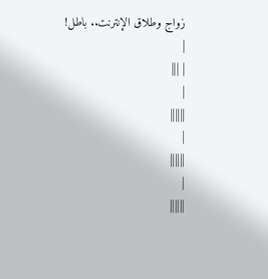زواج وطلاق الإنترنت.. باطل!
|
| |||
|
||||||
|
||||||
|
||||||